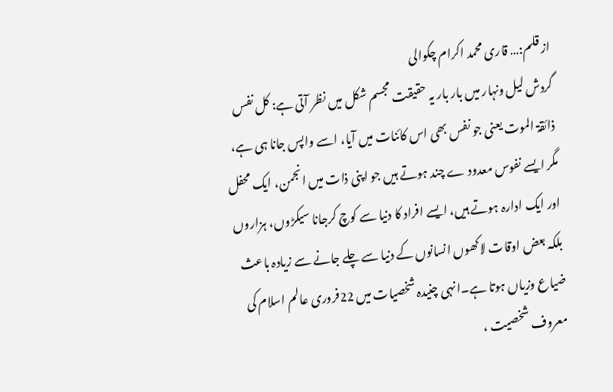از قلم:… قاری محمد اکرام چکوالی
گردش لیل ونہار میں بار بار یہ حقیقت مجسم شکل میں نظر آتی ہے: کل نفس ذائقۃ الموت یعنی جو نفس بھی اس کائنات میں آیا، اسے واپس جانا ہی ہے، مگر ایسے نفوس معدود ے چند ہوتے ہیں جو اپنی ذات میں انجمن، ایک محفل اور ایک ادارہ ہوتے ہیں، ایسے افراد کا دنیا سے کوچ کرجانا سیکڑوں، ہزاروں بلکہ بعض اوقات لاکھوں انسانوں کے دنیا سے چلے جانے سے زیادہ باعث ضیاع وزیاں ہوتا ہے۔انہی چنیدہ شخصیات میں 22فروری عالم اسلام کی معروف شخصیت ،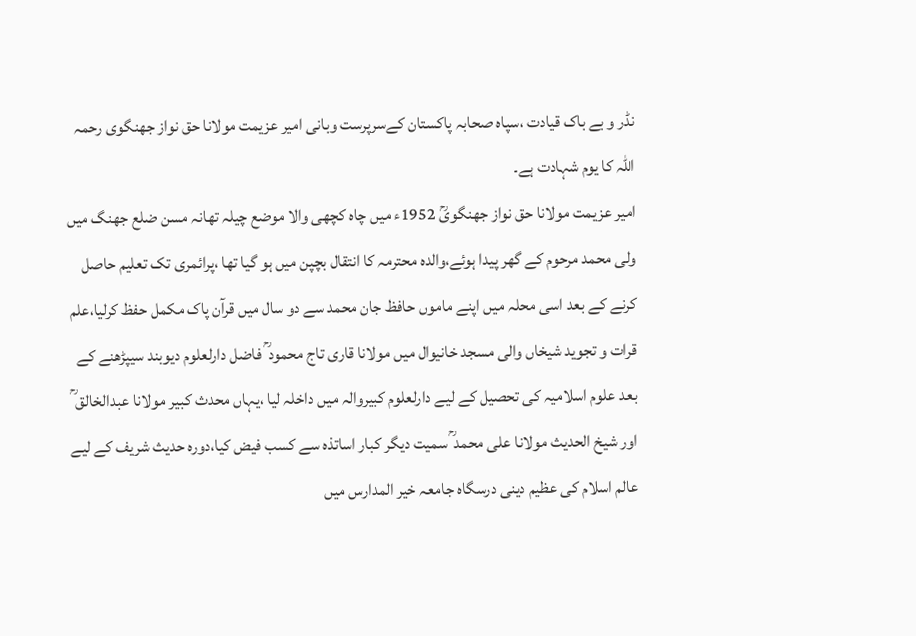نڈر و بے باک قیادت ،سپاہ صحابہ پاکستان کےسرپرست وبانی امیر عزیمت مولانا حق نواز جھنگوی رحمہ اللہ کا یوم شہادت ہے۔
امیر عزیمت مولانا حق نواز جھنگویؒ 1952ء میں چاہ کچھی والا موضع چیلہ تھانہ مسن ضلع جھنگ میں ولی محمد مرحوم کے گھر پیدا ہوئے،والدہ محترمہ کا انتقال بچپن میں ہو گیا تھا ،پرائمری تک تعلیم حاصل کرنے کے بعد اسی محلہ میں اپنے ماموں حافظ جان محمد سے دو سال میں قرآن پاک مکمل حفظ کرلیا،علم قرات و تجوید شیخاں والی مسجد خانیوال میں مولانا قاری تاج محمود ؒ فاضل دارلعلوم دیوبند سیپڑھنے کے بعد علوم اسلامیہ کی تحصیل کے لیے دارلعلوم کبیروالہ میں داخلہ لیا ،یہاں محدث کبیر مولانا عبدالخالق ؒ اور شیخ الحدیث مولانا علی محمد ؒ سمیت دیگر کبار اساتذہ سے کسب فیض کیا،دورہ حدیث شریف کے لیے عالم اسلام کی عظیم دینی درسگاہ جامعہ خیر المدارس میں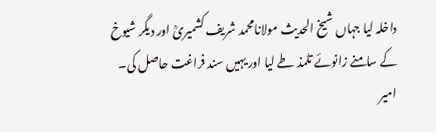داخلہ لیا جہاں شیخ الحدیث مولانامحمد شریف کشمیریؒ اور دیگر شیوخ کے سامنے زانوئے تلمذ طے لیا اور یہیں سند فراغت حاصل کی۔
امیر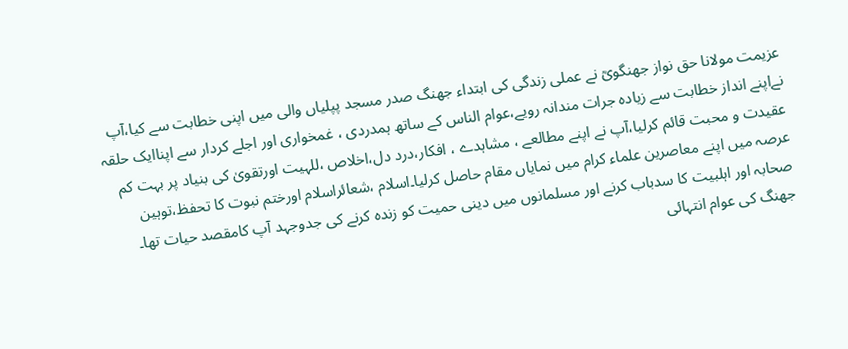عزیمت مولانا حق نواز جھنگویؒ نے عملی زندگی کی ابتداء جھنگ صدر مسجد پپلیاں والی میں اپنی خطابت سے کیا،آپ نےاپنے انداز خطابت سے زیادہ جرات مندانہ رویے،عوام الناس کے ساتھ ہمدردی ، غمخواری اور اجلے کردار سے اپناایک حلقہ عقیدت و محبت قائم کرلیا،آپ نے اپنے مطالعے ، مشاہدے ، افکار،درد دل،اخلاص ،للہیت اورتقویٰ کی بنیاد پر بہت کم عرصہ میں اپنے معاصرین علماء کرام میں نمایاں مقام حاصل کرلیا۔اسلام ،شعائراسلام اورختم نبوت کا تحفظ،توہین صحابہ اور اہلبیت کا سدباب کرنے اور مسلمانوں میں دینی حمیت کو زندہ کرنے کی جدوجہد آپ کامقصد حیات تھا۔
جھنگ کی عوام انتہائی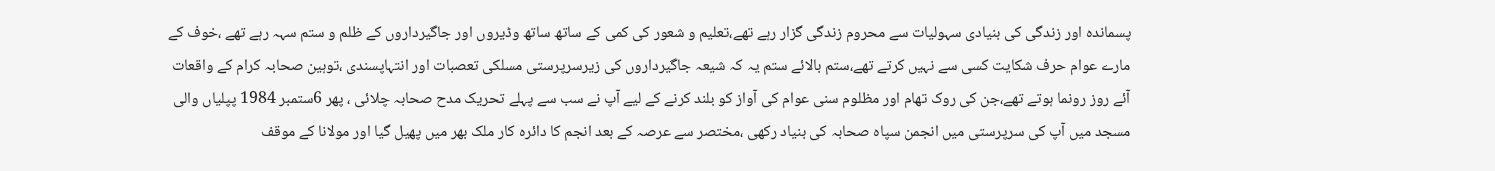پسماندہ اور زندگی کی بنیادی سہولیات سے محروم زندگی گزار رہے تھے،تعلیم و شعور کی کمی کے ساتھ ساتھ وڈیروں اور جاگیرداروں کے ظلم و ستم سہہ رہے تھے ،خوف کے مارے عوام حرف شکایت کسی سے نہیں کرتے تھے،ستم بالائے ستم یہ کہ شیعہ جاگیرداروں کی زیرسرپرستی مسلکی تعصبات اور انتہاپسندی ،توہین صحابہ کرام کے واقعات آئے روز رونما ہوتے تھے،جن کی روک تھام اور مظلوم سنی عوام کی آواز کو بلند کرنے کے لیے آپ نے سب سے پہلے تحریک مدح صحابہ چلائی ، پھر 6ستمبر 1984 پپلیاں والی مسجد میں آپ کی سرپرستی میں انجمن سپاہ صحابہ کی بنیاد رکھی ،مختصر سے عرصہ کے بعد انجم کا دائرہ کار ملک بھر میں پھیل گیا اور مولانا کے موقف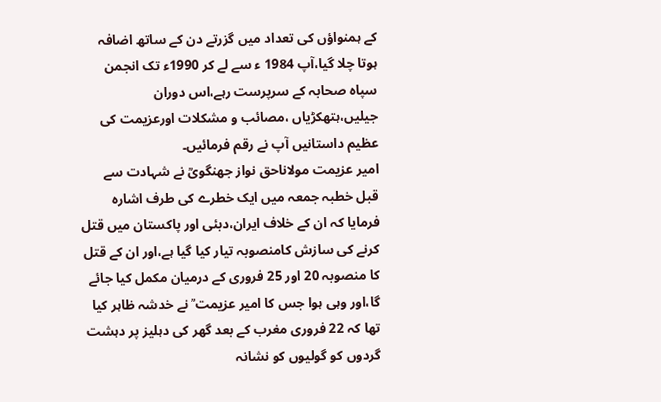کے ہمنواؤں کی تعداد میں گزرتے دن کے ساتھ اضافہ ہوتا چلا گیا،آپ 1984 ء سے لے کر 1990ء تک انجمن سپاہ صحابہ کے سرپرست رہے،اس دوران جیلیں،ہتھکڑیاں ،مصائب و مشکلات اورعزیمت کی عظیم داستانیں آپ نے رقم فرمائیں۔
امیر عزیمت مولاناحق نواز جھنگویؒ نے شہادت سے قبل خطبہ جمعہ میں ایک خطرے کی طرف اشارہ فرمایا کہ ان کے خلاف ایران،دبئی اور پاکستان میں قتل کرنے کی سازش کامنصوبہ تیار کیا گیا ہے،اور ان کے قتل کا منصوبہ 20 اور 25 فروری کے درمیان مکمل کیا جائے گا،اور وہی ہوا جس کا امیر عزیمت ؒ نے خدشہ ظاہر کیا تھا کہ 22 فروری مغرب کے بعد گھر کی دہلیز پر دہشت گردوں کو گولیوں کو نشانہ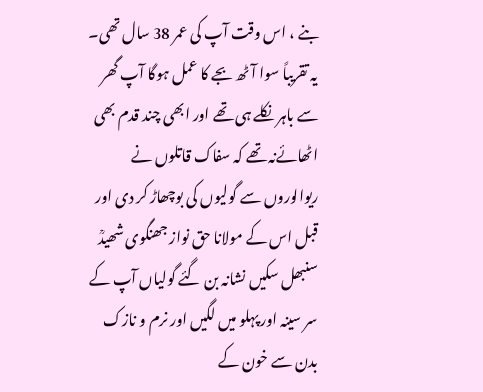بنے ، اس وقت آپ کی عمر 38 سال تھی۔
یہ تقریباً سوا آٹھ بجے کا عمل ہوگا آپ گھر سے باہر نکلے ہی تھے اور ابھی چند قدم بھی اٹھائےنہ تھے کہ سفاک قاتلوں نے ریوالوروں سے گولیوں کی بوچھاڑ کر دی اور قبل اس کے مولانا حق نواز جھنگوی شھیدؒ سنبھل سکیں نشانہ بن گئے گولیاں آپ کے سر سینہ اور پہلو میں لگیں اور نرم و نازک بدن سے خون کے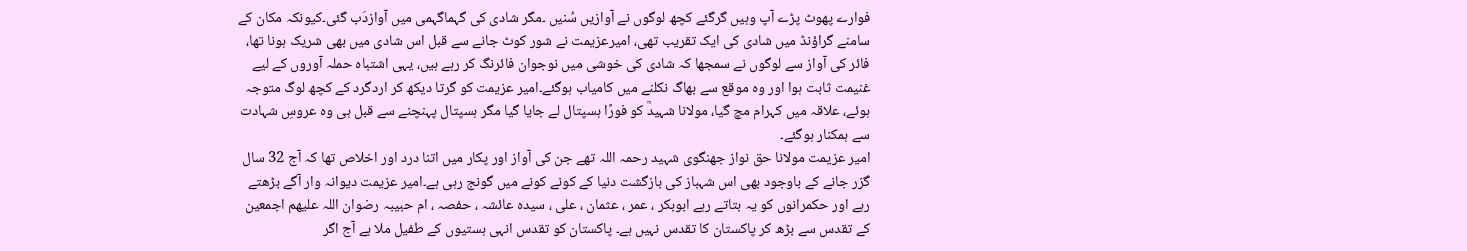فوارے پھوٹ پڑے آپ وہیں گرگئے کچھ لوگوں نے آوازیں سُنیں ۔مگر شادی کی گہماگہمی میں آوازدَب گئی۔کیونکہ مکان کے سامنے گراؤنڈ میں شادی کی ایک تقریب تھی، امیرعزیمت نے شور کوٹ جانے سے قبل اس شادی میں بھی شریک ہونا تھا، فائر کی آواز سے لوگوں نے سمجھا کہ شادی کی خوشی میں نوجوان فائرنگ کر رہے ہیں، یہی اشتباہ حملہ آوروں کے لیے غنیمت ثابت ہوا اور وہ موقع سے بھاگ نکلنے میں کامیاب ہوگئے۔امیر عزیمت کو گرتا دیکھ کر اردگرد کے کچھ لوگ متوجہ ہوئے، علاقہ میں کہرام مچ گیا، مولانا شہیدؒ کو فورًا ہسپتال لے جایا گیا مگر ہسپتال پہنچنے سے قبل ہی وہ عروسِ شہادت سے ہمکنار ہوگئے۔
امیر عزیمت مولانا حق نواز جھنگوی شہید رحمہ اللہ تھے جن کی آواز اور پکار میں اتنا درد اور اخلاص تھا کہ آج 32 سال گزر جانے کے باوجود بھی اس شہباز کی بازگشت دنیا کے کونے کونے میں گونج رہی ہے۔امیر عزیمت دیوانہ وار آگے بڑھتے رہے اور حکمرانوں کو یہ بتاتے رہے ابوبکر ، عمر ، عثمان ، علی ، سیدہ عائشہ ، حفصہ ، ام حبیبہ رضوان اللہ علیھم اجمعین کے تقدس سے بڑھ کر پاکستان کا تقدس نہیں ہے۔ پاکستان کو تقدس انہی ہستیوں کے طفیل ملا ہے آج اگر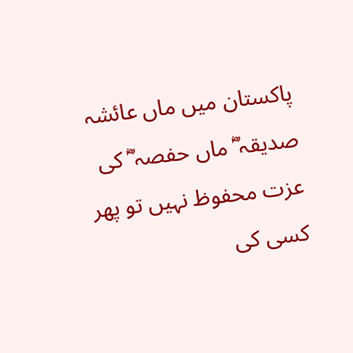پاکستان میں ماں عائشہ صدیقہ ؓ ماں حفصہ ؓ کی عزت محفوظ نہیں تو پھر کسی کی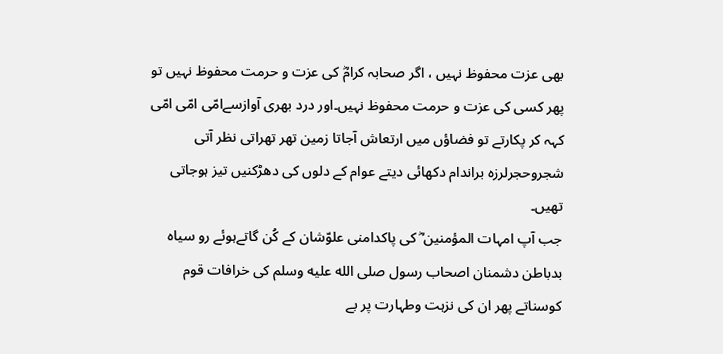بھی عزت محفوظ نہیں ، اگر صحابہ کرامؓ کی عزت و حرمت محفوظ نہیں تو پھر کسی کی عزت و حرمت محفوظ نہیں۔اور درد بھری آوازسےامّی امّی امّی کہہ کر پکارتے تو فضاؤں میں ارتعاش آجاتا زمین تھر تھراتی نظر آتی شجروحجرلرزہ براندام دکھائی دیتے عوام کے دلوں کی دھڑکنیں تیز ہوجاتی تھیں۔
جب آپ امہات المؤمنین ؓ کی پاکدامنی علوّشان کے کُن گاتےہوئے رو سیاہ بدباطن دشمنان اصحاب رسول صلى الله عليه وسلم کی خرافات قوم کوسناتے پھر ان کی نزہت وطہارت پر بے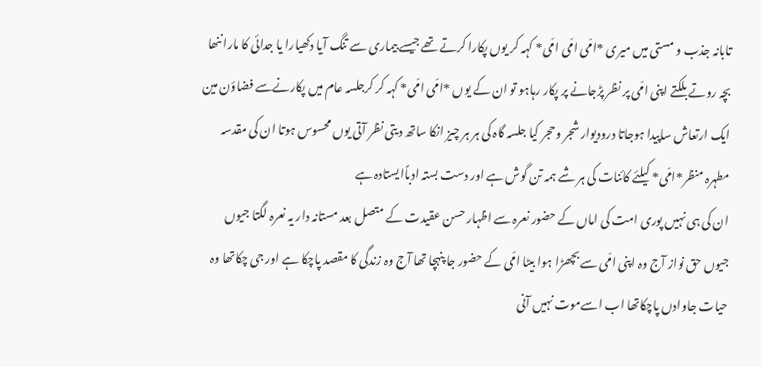تابانہ جذب و مستی میں میری *امّی امّی امّی* کہہ کر یوں پکارا کرتے تھے جیسے بیماری سے تنگ آیا دکھیارا یا جدائی کا مارا ننھا بچہ روتے بلکتے اپنی امّی پر نظر پڑجانے پر پکار رہاہو تو ان کے یوں *امّی امّی* کہہ کر کرجلسہ عام میں پکارنےسے فضاؤن مین ایک ارتعاش ساپیدا ہوجاتا درودیوار شجر وحجر کیا جلسہ گاہ کی ہر ہر چیز انکا ساتھ دیتی نظر آتی یوں محسوس ہوتا ان کی مقدسہ مطہرہ منظر*امّی* کیلئے کائنات کی ہر شے ہمہ تن گوش ہے اور دست بستہ ادباًایستادہ ہے
ان کی ہی نہیں پوری امت کی اماں کے حضور نعرہ سے اظہار حسن عقیدت کے متصل بعد مستانہ دار یہ نعرہ لگتا جیوں جیوں حق نواز آج وہ اپنی امّی سے بچھڑا ہوا بیٹا امّی کے حضور جا پنہچا تھا آج وہ زندگی کا مقصد پاچکا ہے اور جی چکاتھا وہ حیات جاوادں پاچکاتھا اب اسےموت نہیں آنی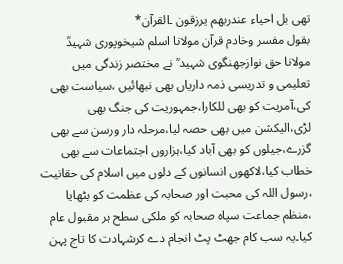تھی بل احیاء عندربھم یرزقون ۔القرآن*
بقول مفسر وخادم قرآن مولانا اسلم شیخوپوری شہیدؒ مولانا حق نوازجھنگوی شہید ؒ نے مختصر زندگی میں تعلیمی و تدریسی ذمہ داریاں بھی نبھائیں ،سیاست بھی کی،آمریت کو بھی للکارا،جمہوریت کی جنگ بھی لڑی،الیکشن میں بھی حصہ لیا،مرحلہ دار ورسن سے بھی گزرے،جیلوں کو بھی آباد کیا،ہزاروں اجتماعات سے بھی خطاب کیا،لاکھوں انسانوں کے دلوں میں اسلام کی حقانیت ،رسول اللہ کی محبت اور صحابہ کی عظمت کو بٹھایا ،منظم جماعت سپاہ صحابہ کو ملکی سطح ہر مقبول عام کیا۔یہ سب کام جھٹ پٹ انجام دے کرشہادت کا تاج پہن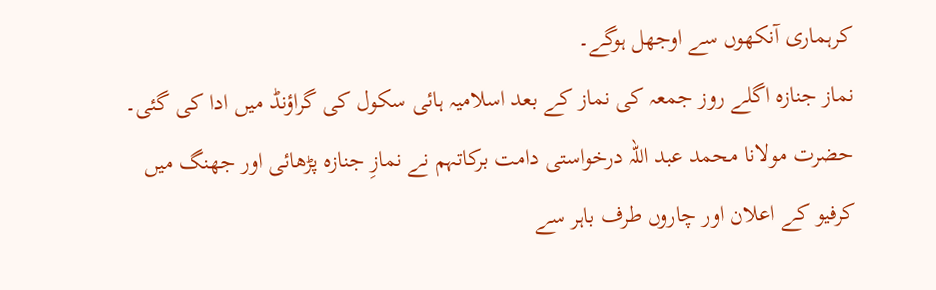کرہماری آنکھوں سے اوجھل ہوگے۔
نماز جنازہ اگلے روز جمعہ کی نماز کے بعد اسلامیہ ہائی سکول کی گراؤنڈ میں ادا کی گئی۔ حضرت مولانا محمد عبد اللہ درخواستی دامت برکاتہم نے نمازِ جنازہ پڑھائی اور جھنگ میں کرفیو کے اعلان اور چاروں طرف باہر سے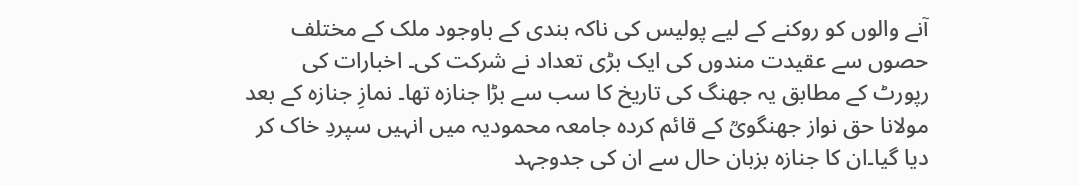آنے والوں کو روکنے کے لیے پولیس کی ناکہ بندی کے باوجود ملک کے مختلف حصوں سے عقیدت مندوں کی ایک بڑی تعداد نے شرکت کی۔ اخبارات کی رپورٹ کے مطابق یہ جھنگ کی تاریخ کا سب سے بڑا جنازہ تھا۔ نمازِ جنازہ کے بعد مولانا حق نواز جھنگویؒ کے قائم کردہ جامعہ محمودیہ میں انہیں سپردِ خاک کر دیا گیا۔ان کا جنازہ بزبان حال سے ان کی جدوجہد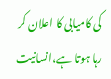کی کامیابی کا اعلان کر رہا ہوتا ہے،انسانیت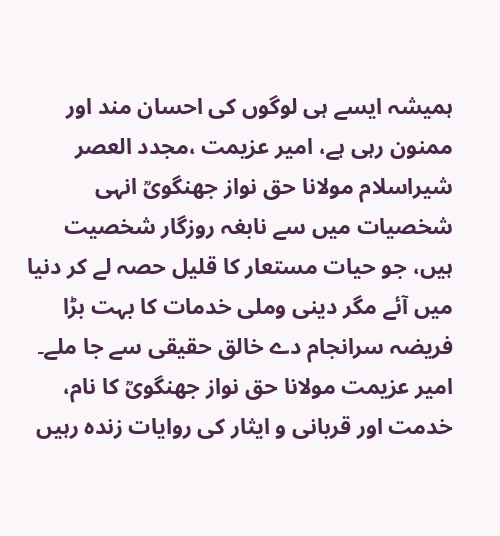ہمیشہ ایسے ہی لوگوں کی احسان مند اور ممنون رہی ہے، امیر عزیمت ،مجدد العصر شیراسلام مولانا حق نواز جھنگویؒ انہی شخصیات میں سے نابغہ روزگار شخصیت ہیں، جو حیات مستعار کا قلیل حصہ لے کر دنیا میں آئے مگر دینی وملی خدمات کا بہت بڑا فریضہ سرانجام دے خالق حقیقی سے جا ملے۔
امیر عزیمت مولانا حق نواز جھنگویؒ کا نام، خدمت اور قربانی و ایثار کی روایات زندہ رہیں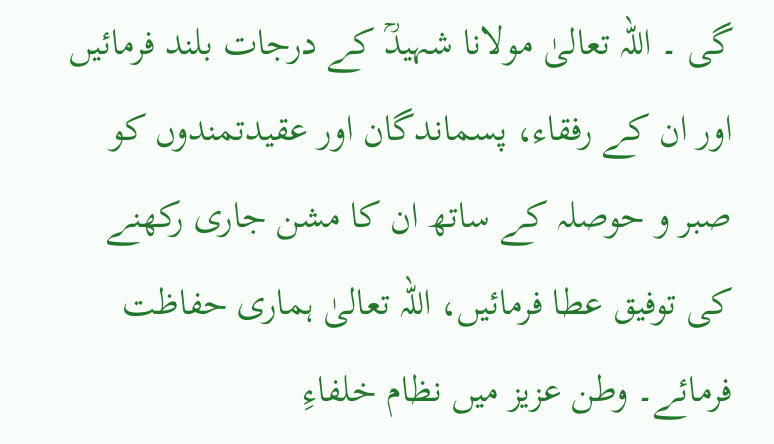گی ۔ اللہ تعالیٰ مولانا شہیدؒ کے درجات بلند فرمائیں اور ان کے رفقاء، پسماندگان اور عقیدتمندوں کو صبر و حوصلہ کے ساتھ ان کا مشن جاری رکھنے کی توفیق عطا فرمائیں، اللہ تعالیٰ ہماری حفاظت فرمائے۔ وطن عزیز میں نظام خلفاءِ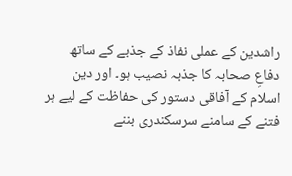راشدین کے عملی نفاذ کے جذبے کے ساتھ دفاعِ صحابہ کا جذبہ نصیب ہو۔ اور دین اسلام کے آفاقی دستور کی حفاظت کے لیے ہر فتنے کے سامنے سرسکندری بننے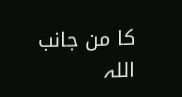کا من جانب اللہ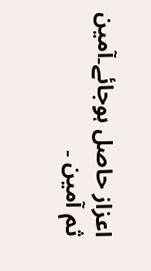اعزاز حاصل ہوجائے۔آمین ثم آمین ۔